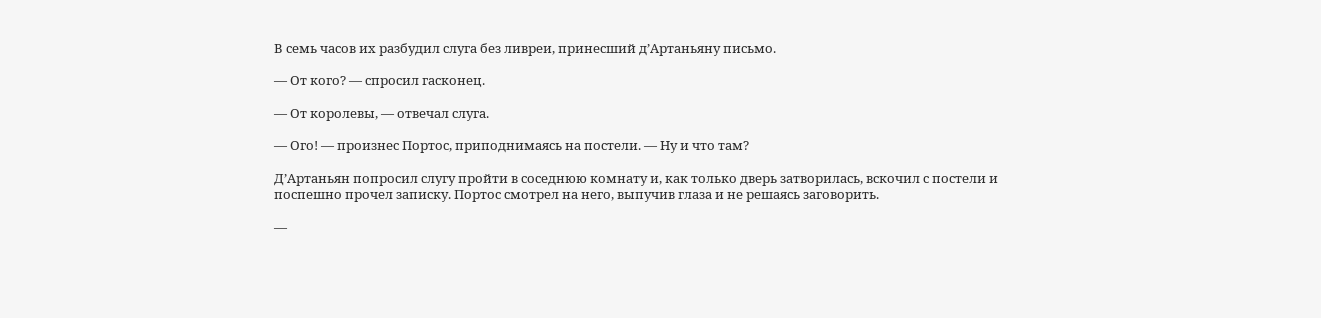В семь часов их разбудил слуга без ливреи, принесший д’Артаньяну письмо.

— От кого? — спросил гасконец.

— От королевы, — отвечал слуга.

— Ого! — произнес Портос, приподнимаясь на постели. — Ну и что там?

Д’Артаньян попросил слугу пройти в соседнюю комнату и, как только дверь затворилась, вскочил с постели и поспешно прочел записку. Портос смотрел на него, выпучив глаза и не решаясь заговорить.

—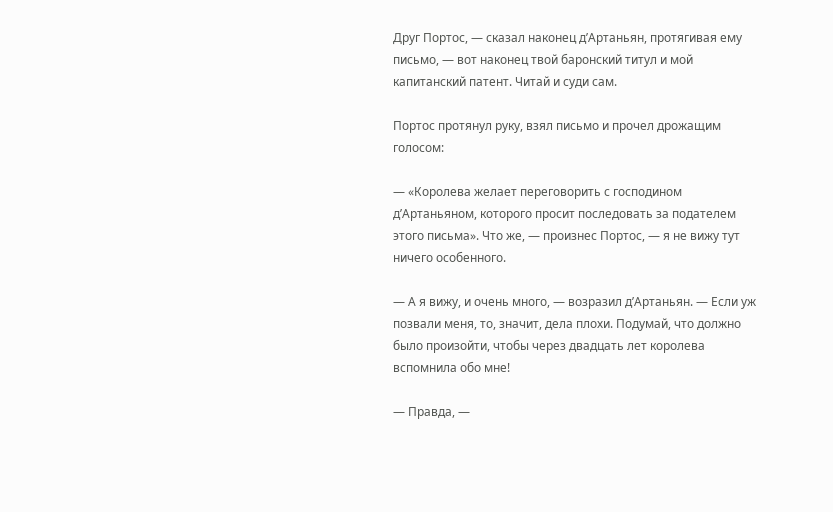Друг Портос, — сказал наконец д’Артаньян, протягивая ему письмо, — вот наконец твой баронский титул и мой капитанский патент. Читай и суди сам.

Портос протянул руку, взял письмо и прочел дрожащим голосом:

— «Королева желает переговорить с господином д’Артаньяном, которого просит последовать за подателем этого письма». Что же, — произнес Портос, — я не вижу тут ничего особенного.

— А я вижу, и очень много, — возразил д’Артаньян. — Если уж позвали меня, то, значит, дела плохи. Подумай, что должно было произойти, чтобы через двадцать лет королева вспомнила обо мне!

— Правда, —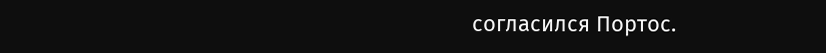согласился Портос.